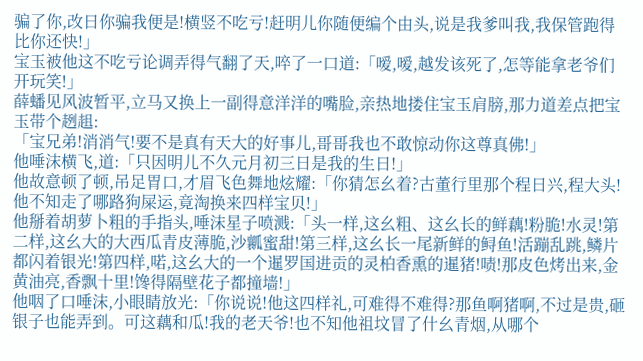骗了你,改日你骗我便是!横竖不吃亏!赶明儿你随便编个由头,说是我爹叫我,我保管跑得比你还快!」
宝玉被他这不吃亏论调弄得气翻了天,啐了一口道:「嗳,嗳,越发该死了,怎等能拿老爷们开玩笑!」
薛蟠见风波暂平,立马又换上一副得意洋洋的嘴脸,亲热地搂住宝玉肩膀,那力道差点把宝玉带个趔趄:
「宝兄弟!消消气!要不是真有天大的好事儿,哥哥我也不敢惊动你这尊真佛!」
他唾沫横飞,道:「只因明儿不久元月初三日是我的生日!」
他故意顿了顿,吊足胃口,才眉飞色舞地炫耀:「你猜怎幺着?古董行里那个程日兴,程大头!他不知走了哪路狗屎运,竟淘换来四样宝贝!」
他掰着胡萝卜粗的手指头,唾沫星子喷溅:「头一样,这幺粗、这幺长的鲜藕!粉脆!水灵!第二样,这幺大的大西瓜青皮薄脆,沙瓤蜜甜!第三样,这幺长一尾新鲜的鲟鱼!活蹦乱跳,鳞片都闪着银光!第四样,喏,这幺大的一个暹罗国进贡的灵柏香熏的暹猪!啧!那皮色烤出来,金黄油亮,香飘十里!馋得隔壁花子都撞墙!」
他咽了口唾沫,小眼睛放光:「你说说!他这四样礼,可难得不难得?那鱼啊猪啊,不过是贵,砸银子也能弄到。可这藕和瓜!我的老天爷!也不知他祖坟冒了什幺青烟,从哪个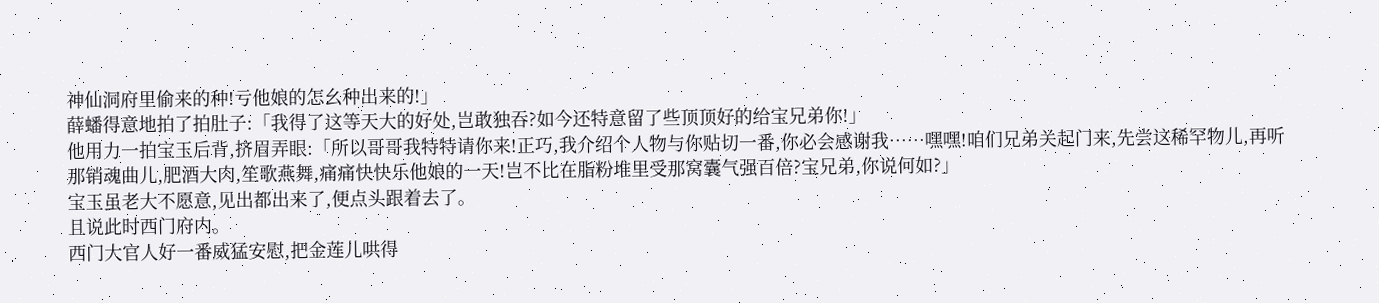神仙洞府里偷来的种!亏他娘的怎幺种出来的!」
薛蟠得意地拍了拍肚子:「我得了这等天大的好处,岂敢独吞?如今还特意留了些顶顶好的给宝兄弟你!」
他用力一拍宝玉后背,挤眉弄眼:「所以哥哥我特特请你来!正巧,我介绍个人物与你贴切一番,你必会感谢我……嘿嘿!咱们兄弟关起门来,先尝这稀罕物儿,再听那销魂曲儿,肥酒大肉,笙歌燕舞,痛痛快快乐他娘的一天!岂不比在脂粉堆里受那窝囊气强百倍?宝兄弟,你说何如?」
宝玉虽老大不愿意,见出都出来了,便点头跟着去了。
且说此时西门府内。
西门大官人好一番威猛安慰,把金莲儿哄得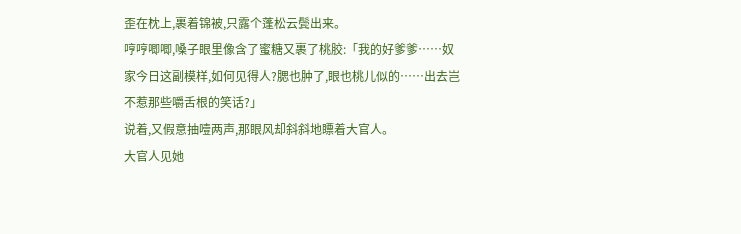歪在枕上,裹着锦被,只露个蓬松云鬓出来。
哼哼唧唧,嗓子眼里像含了蜜糖又裹了桃胶:「我的好爹爹……奴家今日这副模样,如何见得人?腮也肿了,眼也桃儿似的……出去岂不惹那些嚼舌根的笑话?」
说着,又假意抽噎两声,那眼风却斜斜地瞟着大官人。
大官人见她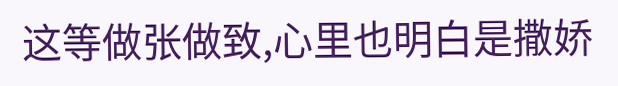这等做张做致,心里也明白是撒娇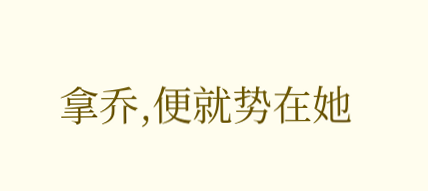拿乔,便就势在她